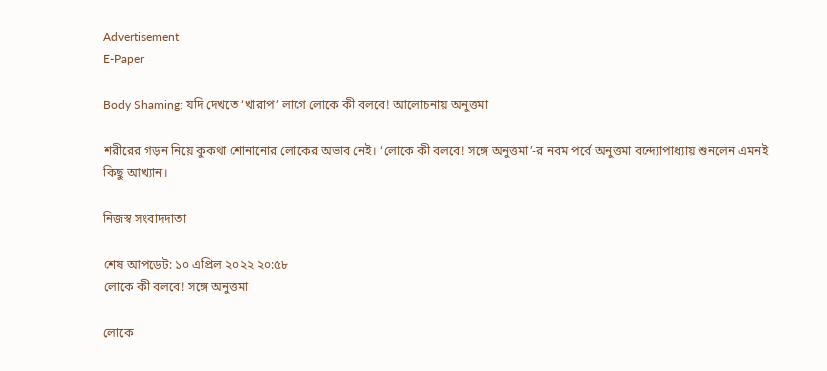Advertisement
E-Paper

Body Shaming: যদি দেখতে ‘খারাপ’ লাগে লোকে কী বলবে! আলোচনায় অনুত্তমা

শরীরের গড়ন নিয়ে কুকথা শোনানোর লোকের অভাব নেই। ‘লোকে কী বলবে! সঙ্গে অনুত্তমা’-র নবম পর্বে অনুত্তমা বন্দ্যোপাধ্যায় শুনলেন এমনই কিছু আখ্যান।

নিজস্ব সংবাদদাতা

শেষ আপডেট: ১০ এপ্রিল ২০২২ ২০:৫৮
লোকে কী বলবে! সঙ্গে অনুত্তমা

লোকে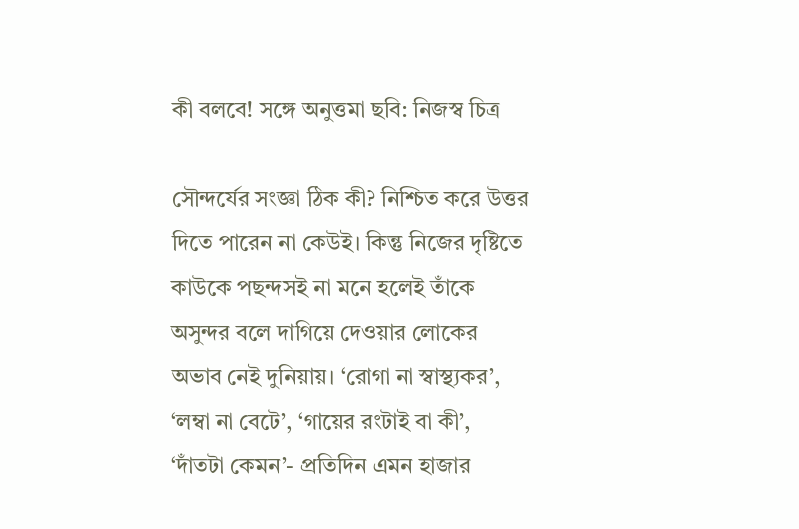কী বলবে! সঙ্গে অনুত্তমা ছবি: নিজস্ব চিত্র

সৌন্দর্যের সংজ্ঞা ঠিক কী? নিশ্চিত করে উত্তর দিতে পারেন না কেউই। কিন্তু নিজের দৃষ্টিতে কাউকে পছন্দসই না মনে হলেই তাঁকে অসুন্দর বলে দাগিয়ে দেওয়ার লোকের অভাব নেই দুনিয়ায়। ‘রোগা না স্বাস্থ্যকর’, ‘লম্বা না বেটে’, ‘গায়ের রংটাই বা কী’, ‘দাঁতটা কেমন’- প্রতিদিন এমন হাজার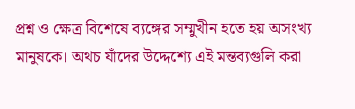প্রশ্ন ও ক্ষেত্র বিশেষে ব্যঙ্গের সম্মুখীন হতে হয় অসংখ্য মানুষকে। অথচ যাঁদের উদ্দেশ্যে এই মন্তব্যগুলি করা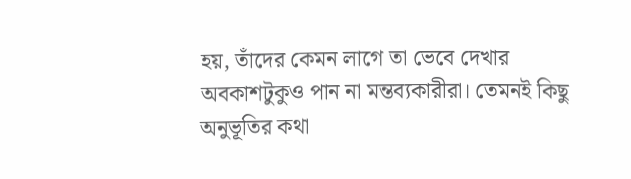হয়, তাঁদের কেমন লাগে তা ভেবে দেখার অবকাশটুকুও পান না মন্তব্যকারীরা। তেমনই কিছু অনুভূতির কথা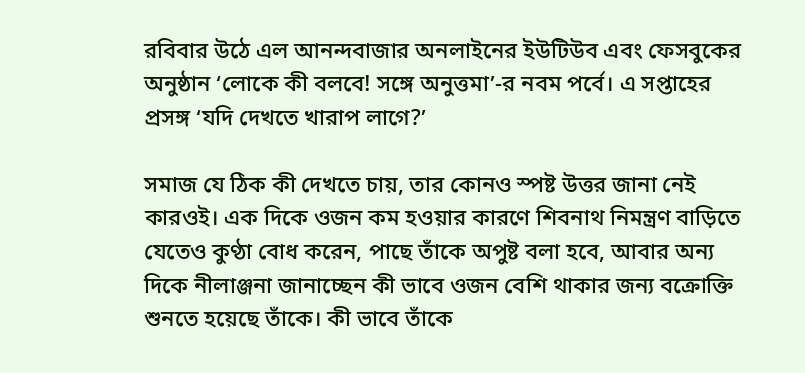রবিবার উঠে এল আনন্দবাজার অনলাইনের ইউটিউব এবং ফেসবুকের অনুষ্ঠান ‘লোকে কী বলবে! সঙ্গে অনুত্তমা’-র নবম পর্বে। এ সপ্তাহের প্রসঙ্গ ‘যদি দেখতে খারাপ লাগে?’

সমাজ যে ঠিক কী দেখতে চায়, তার কোনও স্পষ্ট উত্তর জানা নেই কারওই। এক দিকে ওজন কম হওয়ার কারণে শিবনাথ নিমন্ত্রণ বাড়িতে যেতেও কুণ্ঠা বোধ করেন, পাছে তাঁকে অপুষ্ট বলা হবে, আবার অন্য দিকে নীলাঞ্জনা জানাচ্ছেন কী ভাবে ওজন বেশি থাকার জন্য বক্রোক্তি শুনতে হয়েছে তাঁকে। কী ভাবে তাঁকে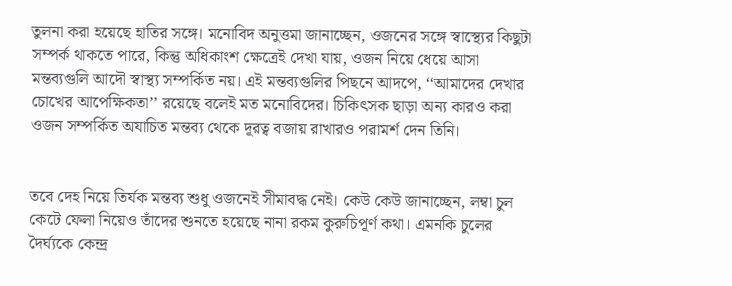তুলনা করা হয়েছে হাতির সঙ্গে। মনোবিদ অনুত্তমা জানাচ্ছেন, ওজনের সঙ্গে স্বাস্থ্যের কিছুটা সম্পর্ক থাকতে পারে, কিন্তু অধিকাংশ ক্ষেত্রেই দেখা যায়, ওজন নিয়ে ধেয়ে আসা মন্তব্যগুলি আদৌ স্বাস্থ্য সম্পর্কিত নয়। এই মন্তব্যগুলির পিছনে আদপে, ‘‘আমাদের দেখার চোখের আপেক্ষিকতা’’ রয়েছে বলেই মত মনোবিদের। চিকিৎসক ছাড়া অন্য কারও করা ওজন সম্পর্কিত অযাচিত মন্তব্য থেকে দূরত্ব বজায় রাখারও পরামর্শ দেন তিনি।


তবে দেহ নিয়ে তির্যক মন্তব্য শুধু ওজনেই সীমাবদ্ধ নেই। কেউ কেউ জানাচ্ছেন, লম্বা চুল কেটে ফেলা নিয়েও তাঁদের শুনতে হয়েছে নানা রকম কুরুচিপূর্ণ কথা। এমনকি চুলের দৈর্ঘ্যকে কেন্দ্র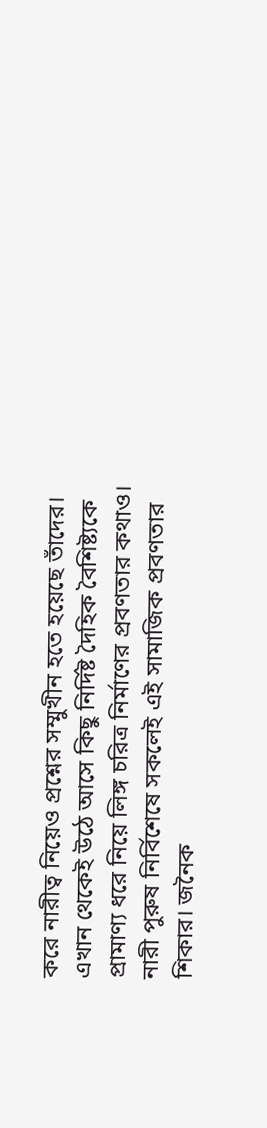করে নারীত্ব নিয়েও প্রশ্নের সম্মুখীন হতে হয়েছে তাঁদের। এখান থেকেই উঠে আসে কিছু নির্দিষ্ট দৈহিক বৈশিষ্ট্যকে প্রামাণ্য ধরে নিয়ে লিঙ্গ চরিত্র নির্মাণের প্রবণতার কথাও। নারী পুরুষ নির্বিশেষে সকলেই এই সামাজিক প্রবণতার শিকার। জনৈক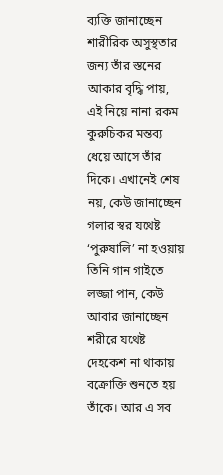ব্যক্তি জানাচ্ছেন শারীরিক অসুস্থতার জন্য তাঁর স্তনের আকার বৃদ্ধি পায়, এই নিয়ে নানা রকম কুরুচিকর মন্তব্য ধেয়ে আসে তাঁর দিকে। এখানেই শেষ নয়, কেউ জানাচ্ছেন গলার স্বর যথেষ্ট ‘পুরুষালি’ না হওয়ায় তিনি গান গাইতে লজ্জা পান, কেউ আবার জানাচ্ছেন শরীরে যথেষ্ট দেহকেশ না থাকায় বক্রোক্তি শুনতে হয় তাঁকে। আর এ সব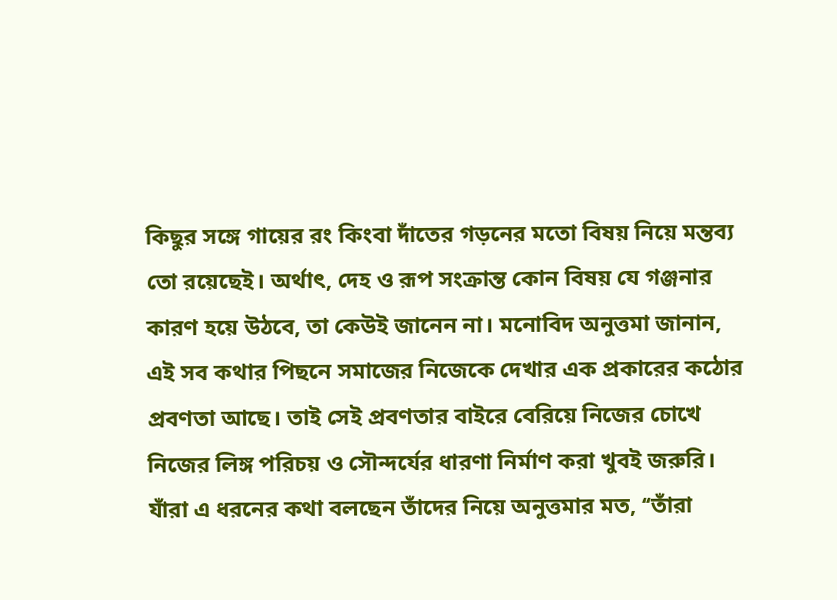কিছুর সঙ্গে গায়ের রং কিংবা দাঁতের গড়নের মতো বিষয় নিয়ে মন্তব্য তো রয়েছেই। অর্থাৎ, দেহ ও রূপ সংক্রান্ত কোন বিষয় যে গঞ্জনার কারণ হয়ে উঠবে, তা কেউই জানেন না। মনোবিদ অনুত্তমা জানান, এই সব কথার পিছনে সমাজের নিজেকে দেখার এক প্রকারের কঠোর প্রবণতা আছে। তাই সেই প্রবণতার বাইরে বেরিয়ে নিজের চোখে নিজের লিঙ্গ পরিচয় ও সৌন্দর্যের ধারণা নির্মাণ করা খুবই জরুরি। যাঁরা এ ধরনের কথা বলছেন তাঁদের নিয়ে অনুত্তমার মত, ‘‘তাঁরা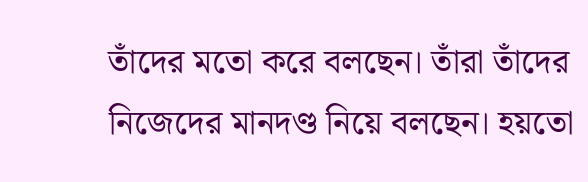তাঁদের মতো করে বলছেন। তাঁরা তাঁদের নিজেদের মানদণ্ড নিয়ে বলছেন। হয়তো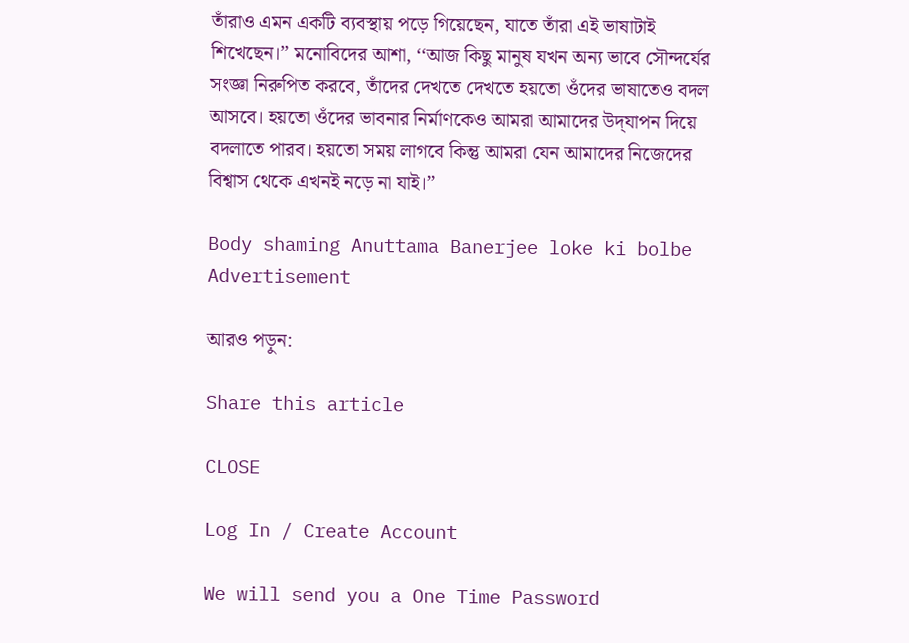তাঁরাও এমন একটি ব্যবস্থায় পড়ে গিয়েছেন, যাতে তাঁরা এই ভাষাটাই শিখেছেন।’’ মনোবিদের আশা, ‘‘আজ কিছু মানুষ যখন অন্য ভাবে সৌন্দর্যের সংজ্ঞা নিরুপিত করবে, তাঁদের দেখতে দেখতে হয়তো ওঁদের ভাষাতেও বদল আসবে। হয়তো ওঁদের ভাবনার নির্মাণকেও আমরা আমাদের উদ্‌যাপন দিয়ে বদলাতে পারব। হয়তো সময় লাগবে কিন্তু আমরা যেন আমাদের নিজেদের বিশ্বাস থেকে এখনই নড়ে না যাই।’’

Body shaming Anuttama Banerjee loke ki bolbe
Advertisement

আরও পড়ুন:

Share this article

CLOSE

Log In / Create Account

We will send you a One Time Password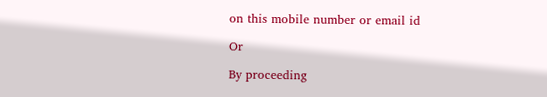on this mobile number or email id

Or

By proceeding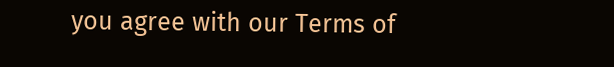you agree with our Terms of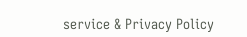service & Privacy Policy